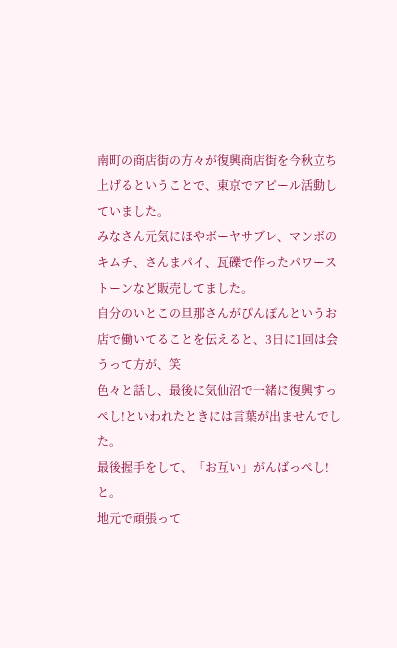南町の商店街の方々が復興商店街を今秋立ち上げるということで、東京でアピール活動していました。
みなさん元気にほやボーヤサブレ、マンボのキムチ、さんまパイ、瓦礫で作ったパワーストーンなど販売してました。
自分のいとこの旦那さんがぴんぽんというお店で働いてることを伝えると、3日に1回は会うって方が、笑
色々と話し、最後に気仙沼で一緒に復興すっぺし!といわれたときには言葉が出ませんでした。
最後握手をして、「お互い」がんばっぺし!と。
地元で頑張って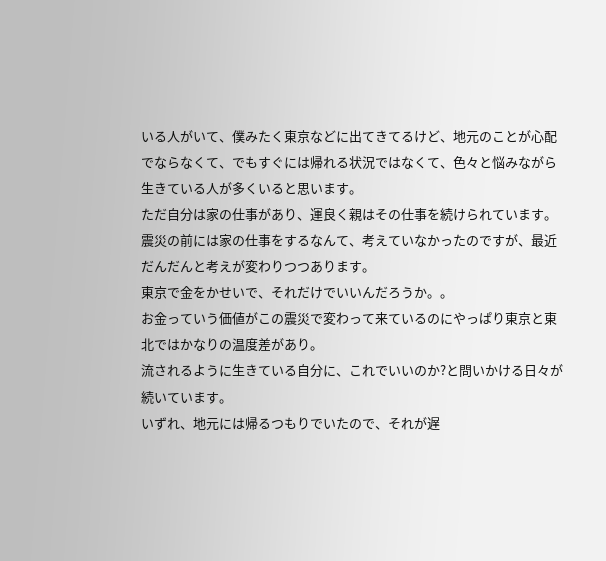いる人がいて、僕みたく東京などに出てきてるけど、地元のことが心配でならなくて、でもすぐには帰れる状況ではなくて、色々と悩みながら生きている人が多くいると思います。
ただ自分は家の仕事があり、運良く親はその仕事を続けられています。
震災の前には家の仕事をするなんて、考えていなかったのですが、最近だんだんと考えが変わりつつあります。
東京で金をかせいで、それだけでいいんだろうか。。
お金っていう価値がこの震災で変わって来ているのにやっぱり東京と東北ではかなりの温度差があり。
流されるように生きている自分に、これでいいのか?と問いかける日々が続いています。
いずれ、地元には帰るつもりでいたので、それが遅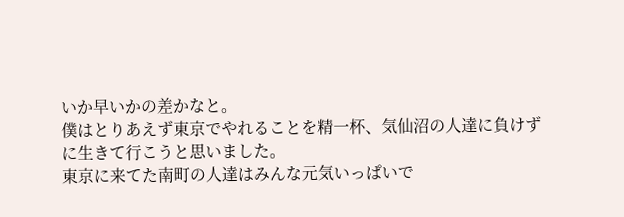いか早いかの差かなと。
僕はとりあえず東京でやれることを精一杯、気仙沼の人達に負けずに生きて行こうと思いました。
東京に来てた南町の人達はみんな元気いっぱいで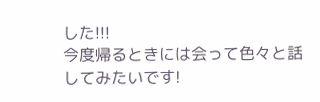した!!!
今度帰るときには会って色々と話してみたいです!